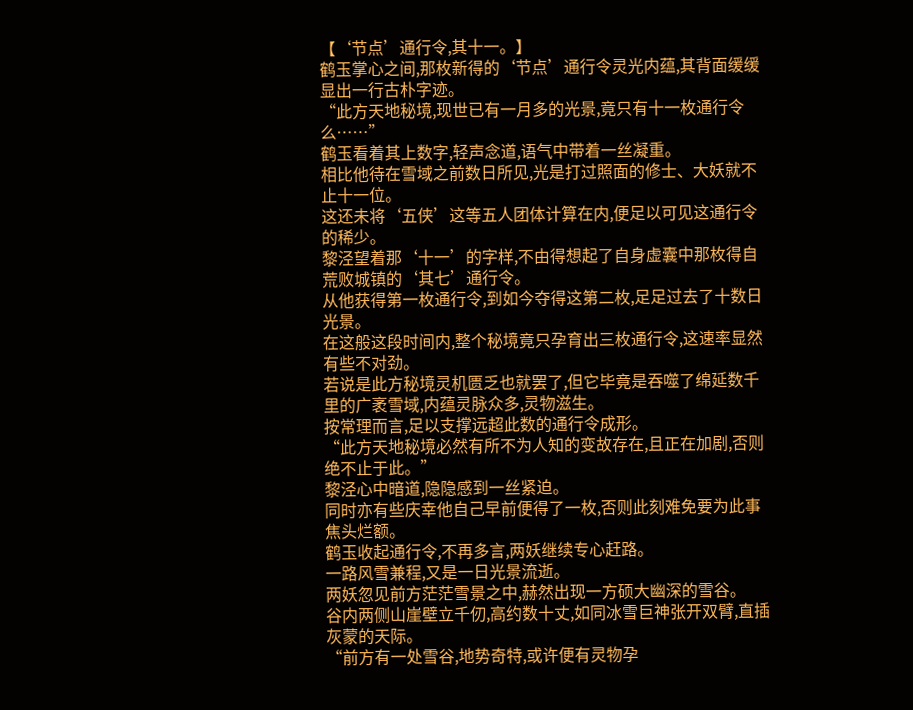【‘节点’通行令,其十一。】
鹤玉掌心之间,那枚新得的‘节点’通行令灵光内蕴,其背面缓缓显出一行古朴字迹。
“此方天地秘境,现世已有一月多的光景,竟只有十一枚通行令么……”
鹤玉看着其上数字,轻声念道,语气中带着一丝凝重。
相比他待在雪域之前数日所见,光是打过照面的修士、大妖就不止十一位。
这还未将‘五侠’这等五人团体计算在内,便足以可见这通行令的稀少。
黎泾望着那‘十一’的字样,不由得想起了自身虚囊中那枚得自荒败城镇的‘其七’通行令。
从他获得第一枚通行令,到如今夺得这第二枚,足足过去了十数日光景。
在这般这段时间内,整个秘境竟只孕育出三枚通行令,这速率显然有些不对劲。
若说是此方秘境灵机匮乏也就罢了,但它毕竟是吞噬了绵延数千里的广袤雪域,内蕴灵脉众多,灵物滋生。
按常理而言,足以支撑远超此数的通行令成形。
“此方天地秘境必然有所不为人知的变故存在,且正在加剧,否则绝不止于此。”
黎泾心中暗道,隐隐感到一丝紧迫。
同时亦有些庆幸他自己早前便得了一枚,否则此刻难免要为此事焦头烂额。
鹤玉收起通行令,不再多言,两妖继续专心赶路。
一路风雪兼程,又是一日光景流逝。
两妖忽见前方茫茫雪景之中,赫然出现一方硕大幽深的雪谷。
谷内两侧山崖壁立千仞,高约数十丈,如同冰雪巨神张开双臂,直插灰蒙的天际。
“前方有一处雪谷,地势奇特,或许便有灵物孕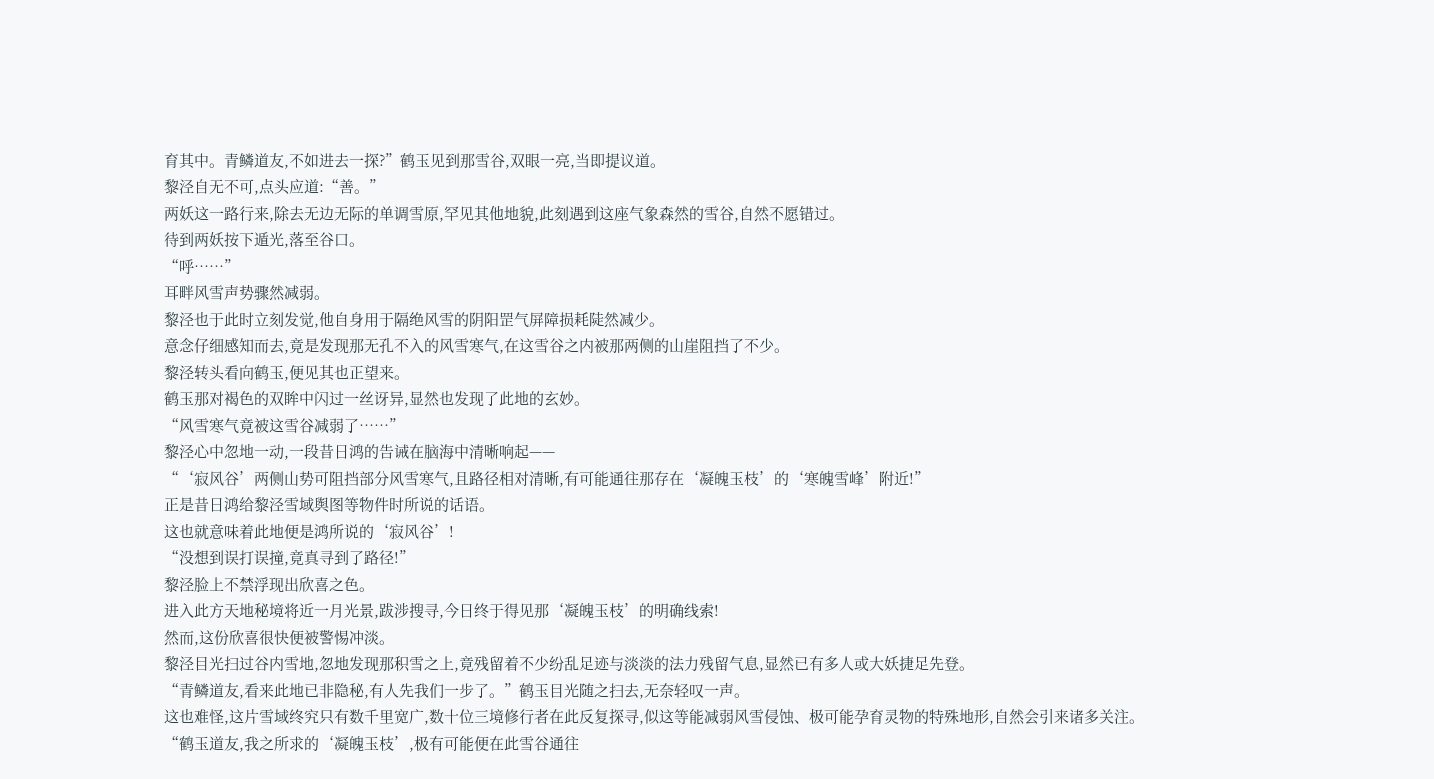育其中。青鳞道友,不如进去一探?”鹤玉见到那雪谷,双眼一亮,当即提议道。
黎泾自无不可,点头应道:“善。”
两妖这一路行来,除去无边无际的单调雪原,罕见其他地貌,此刻遇到这座气象森然的雪谷,自然不愿错过。
待到两妖按下遁光,落至谷口。
“呼……”
耳畔风雪声势骤然减弱。
黎泾也于此时立刻发觉,他自身用于隔绝风雪的阴阳罡气屏障损耗陡然减少。
意念仔细感知而去,竟是发现那无孔不入的风雪寒气,在这雪谷之内被那两侧的山崖阻挡了不少。
黎泾转头看向鹤玉,便见其也正望来。
鹤玉那对褐色的双眸中闪过一丝讶异,显然也发现了此地的玄妙。
“风雪寒气竟被这雪谷减弱了……”
黎泾心中忽地一动,一段昔日鸿的告诫在脑海中清晰响起——
“‘寂风谷’两侧山势可阻挡部分风雪寒气,且路径相对清晰,有可能通往那存在‘凝魄玉枝’的‘寒魄雪峰’附近!”
正是昔日鸿给黎泾雪域舆图等物件时所说的话语。
这也就意味着此地便是鸿所说的‘寂风谷’!
“没想到误打误撞,竟真寻到了路径!”
黎泾脸上不禁浮现出欣喜之色。
进入此方天地秘境将近一月光景,跋涉搜寻,今日终于得见那‘凝魄玉枝’的明确线索!
然而,这份欣喜很快便被警惕冲淡。
黎泾目光扫过谷内雪地,忽地发现那积雪之上,竟残留着不少纷乱足迹与淡淡的法力残留气息,显然已有多人或大妖捷足先登。
“青鳞道友,看来此地已非隐秘,有人先我们一步了。”鹤玉目光随之扫去,无奈轻叹一声。
这也难怪,这片雪域终究只有数千里宽广,数十位三境修行者在此反复探寻,似这等能减弱风雪侵蚀、极可能孕育灵物的特殊地形,自然会引来诸多关注。
“鹤玉道友,我之所求的‘凝魄玉枝’,极有可能便在此雪谷通往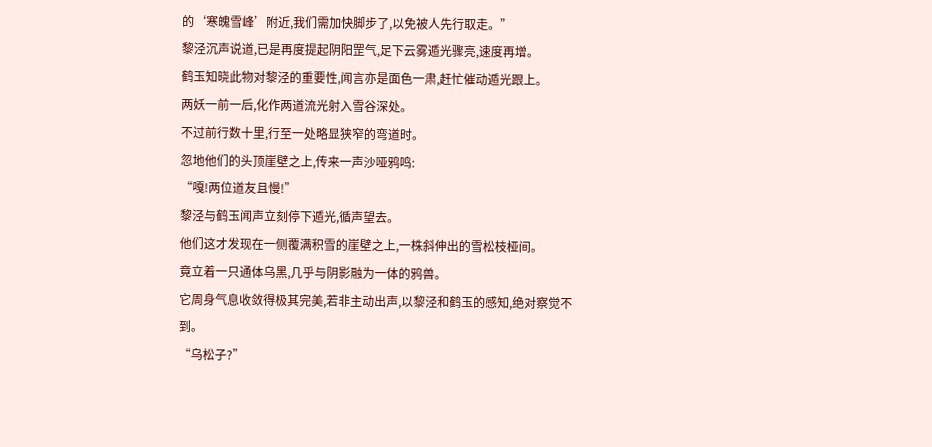的‘寒魄雪峰’附近,我们需加快脚步了,以免被人先行取走。”
黎泾沉声说道,已是再度提起阴阳罡气,足下云雾遁光骤亮,速度再增。
鹤玉知晓此物对黎泾的重要性,闻言亦是面色一肃,赶忙催动遁光跟上。
两妖一前一后,化作两道流光射入雪谷深处。
不过前行数十里,行至一处略显狭窄的弯道时。
忽地他们的头顶崖壁之上,传来一声沙哑鸦鸣:
“嘎!两位道友且慢!”
黎泾与鹤玉闻声立刻停下遁光,循声望去。
他们这才发现在一侧覆满积雪的崖壁之上,一株斜伸出的雪松枝桠间。
竟立着一只通体乌黑,几乎与阴影融为一体的鸦兽。
它周身气息收敛得极其完美,若非主动出声,以黎泾和鹤玉的感知,绝对察觉不到。
“乌松子?”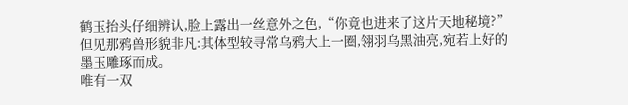鹤玉抬头仔细辨认,脸上露出一丝意外之色,“你竟也进来了这片天地秘境?”
但见那鸦兽形貌非凡:其体型较寻常乌鸦大上一圈,翎羽乌黑油亮,宛若上好的墨玉雕琢而成。
唯有一双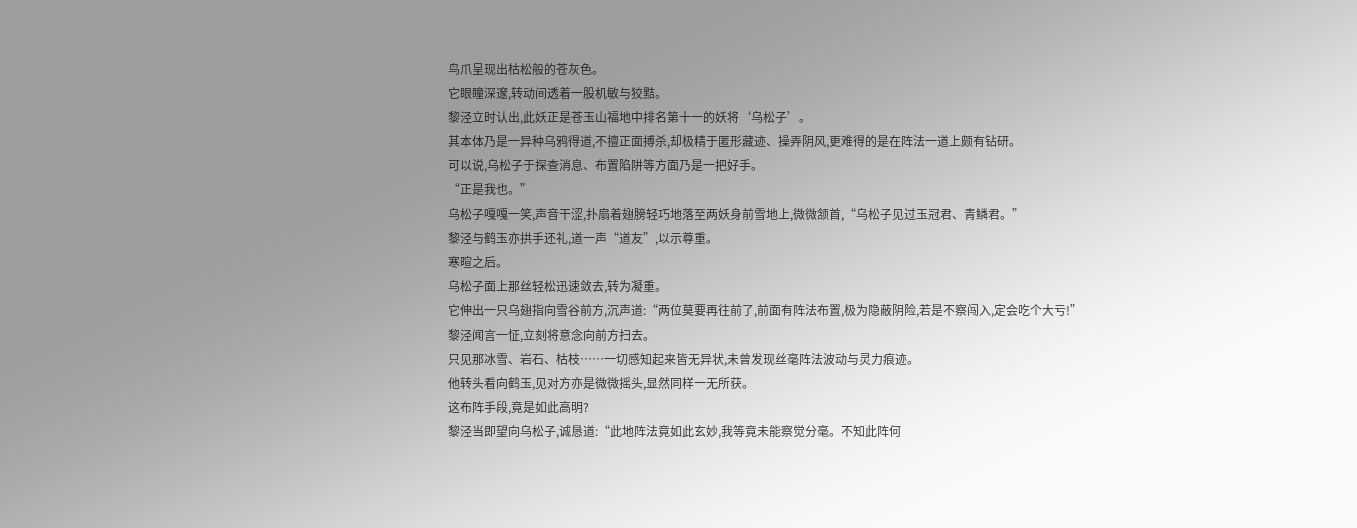鸟爪呈现出枯松般的苍灰色。
它眼瞳深邃,转动间透着一股机敏与狡黠。
黎泾立时认出,此妖正是苍玉山福地中排名第十一的妖将‘乌松子’。
其本体乃是一异种乌鸦得道,不擅正面搏杀,却极精于匿形藏迹、操弄阴风,更难得的是在阵法一道上颇有钻研。
可以说,乌松子于探查消息、布置陷阱等方面乃是一把好手。
“正是我也。”
乌松子嘎嘎一笑,声音干涩,扑扇着翅膀轻巧地落至两妖身前雪地上,微微颔首,“乌松子见过玉冠君、青鳞君。”
黎泾与鹤玉亦拱手还礼,道一声“道友”,以示尊重。
寒暄之后。
乌松子面上那丝轻松迅速敛去,转为凝重。
它伸出一只乌翅指向雪谷前方,沉声道:“两位莫要再往前了,前面有阵法布置,极为隐蔽阴险,若是不察闯入,定会吃个大亏!”
黎泾闻言一怔,立刻将意念向前方扫去。
只见那冰雪、岩石、枯枝……一切感知起来皆无异状,未曾发现丝毫阵法波动与灵力痕迹。
他转头看向鹤玉,见对方亦是微微摇头,显然同样一无所获。
这布阵手段,竟是如此高明?
黎泾当即望向乌松子,诚恳道:“此地阵法竟如此玄妙,我等竟未能察觉分毫。不知此阵何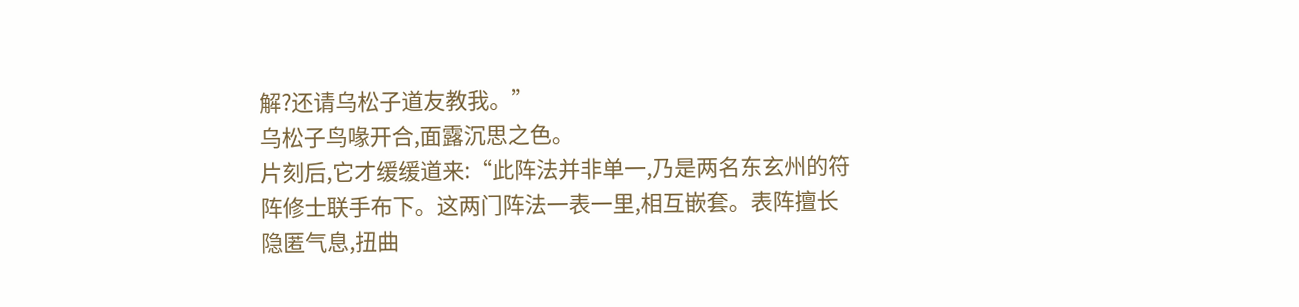解?还请乌松子道友教我。”
乌松子鸟喙开合,面露沉思之色。
片刻后,它才缓缓道来:“此阵法并非单一,乃是两名东玄州的符阵修士联手布下。这两门阵法一表一里,相互嵌套。表阵擅长隐匿气息,扭曲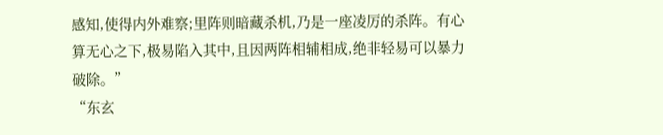感知,使得内外难察;里阵则暗藏杀机,乃是一座凌厉的杀阵。有心算无心之下,极易陷入其中,且因两阵相辅相成,绝非轻易可以暴力破除。”
“东玄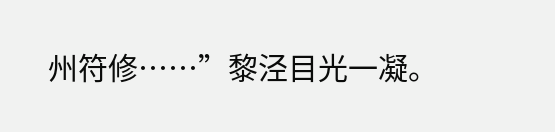州符修……”黎泾目光一凝。